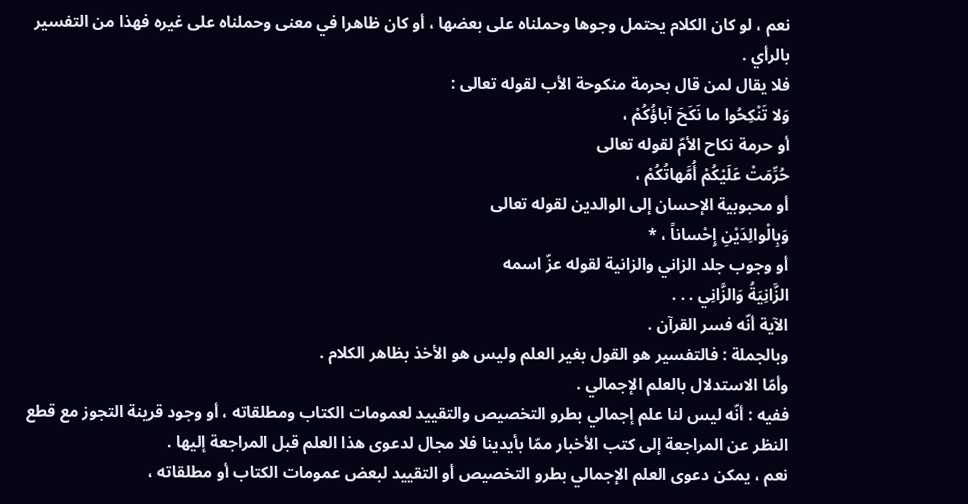نعم ، لو كان الكلام يحتمل وجوها وحملناه على بعضها ، أو كان ظاهرا في معنى وحملناه على غيره فهذا من التفسير بالرأي .
فلا يقال لمن قال بحرمة منكوحة الأب لقوله تعالى :
وَلا تَنْكِحُوا ما نَكَحَ آباؤُكُمْ ،
أو حرمة نكاح الأمّ لقوله تعالى
حُرِّمَتْ عَلَيْكُمْ أُمَّهاتُكُمْ ،
أو محبوبية الإحسان إلى الوالدين لقوله تعالى
وَبِالْوالِدَيْنِ إِحْساناً ، *
أو وجوب جلد الزاني والزانية لقوله عزّ اسمه
الزَّانِيَةُ وَالزَّانِي . . .
الآية أنّه فسر القرآن .
وبالجملة : فالتفسير هو القول بغير العلم وليس هو الأخذ بظاهر الكلام .
وأمّا الاستدلال بالعلم الإجمالي .
ففيه : أنّه ليس لنا علم إجمالي بطرو التخصيص والتقييد لعمومات الكتاب ومطلقاته ، أو وجود قرينة التجوز مع قطع النظر عن المراجعة إلى كتب الأخبار ممّا بأيدينا فلا مجال لدعوى هذا العلم قبل المراجعة إليها .
نعم ، يمكن دعوى العلم الإجمالي بطرو التخصيص أو التقييد لبعض عمومات الكتاب أو مطلقاته ،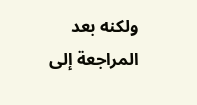ولكنه بعد المراجعة إلى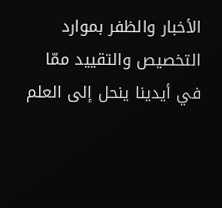الأخبار والظفر بموارد التخصيص والتقييد ممّا في أيدينا ينحل إلى العلم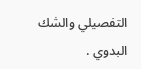التفصيلي والشك البدوي .